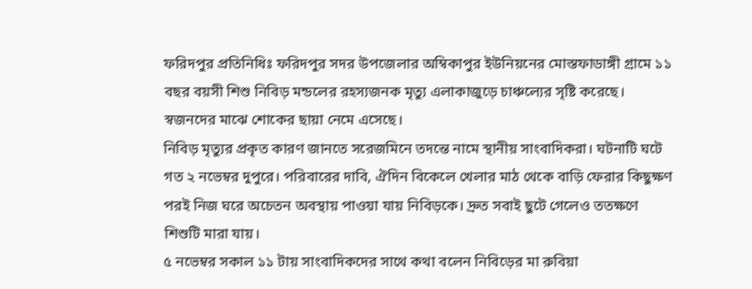ফরিদপুর প্রতিনিধিঃ ফরিদপুর সদর উপজেলার অম্বিকাপুর ইউনিয়নের মোস্তফাডাঙ্গী গ্রামে ১১ বছর বয়সী শিশু নিবিড় মন্ডলের রহস্যজনক মৃত্যু এলাকাজুড়ে চাঞ্চল্যের সৃষ্টি করেছে। স্বজনদের মাঝে শোকের ছায়া নেমে এসেছে।
নিবিড় মৃত্যুর প্রকৃত কারণ জানতে সরেজমিনে তদন্তে নামে স্থানীয় সাংবাদিকরা। ঘটনাটি ঘটে গত ২ নভেম্বর দুপুরে। পরিবারের দাবি, ঐদিন বিকেলে খেলার মাঠ থেকে বাড়ি ফেরার কিছুক্ষণ পরই নিজ ঘরে অচেতন অবস্থায় পাওয়া যায় নিবিড়কে। দ্রুত সবাই ছুটে গেলেও ততক্ষণে শিশুটি মারা যায়।
৫ নভেম্বর সকাল ১১ টায় সাংবাদিকদের সাথে কথা বলেন নিবিড়ের মা রুবিয়া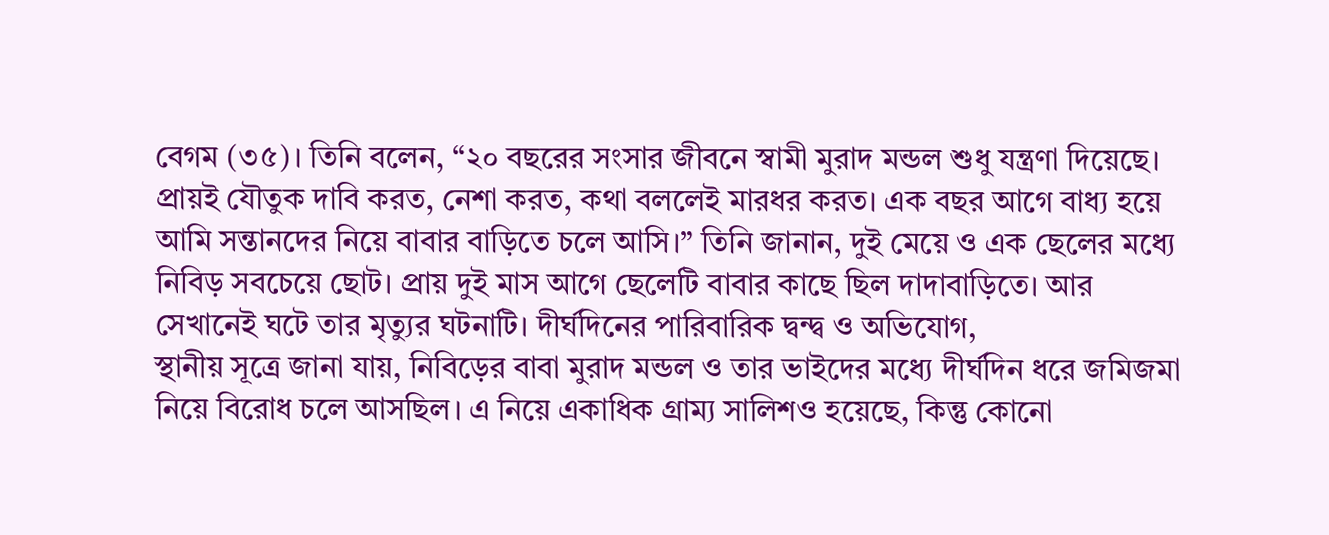বেগম (৩৫)। তিনি বলেন, “২০ বছরের সংসার জীবনে স্বামী মুরাদ মন্ডল শুধু যন্ত্রণা দিয়েছে। প্রায়ই যৌতুক দাবি করত, নেশা করত, কথা বললেই মারধর করত। এক বছর আগে বাধ্য হয়ে আমি সন্তানদের নিয়ে বাবার বাড়িতে চলে আসি।” তিনি জানান, দুই মেয়ে ও এক ছেলের মধ্যে নিবিড় সবচেয়ে ছোট। প্রায় দুই মাস আগে ছেলেটি বাবার কাছে ছিল দাদাবাড়িতে। আর সেখানেই ঘটে তার মৃত্যুর ঘটনাটি। দীর্ঘদিনের পারিবারিক দ্বন্দ্ব ও অভিযোগ,
স্থানীয় সূত্রে জানা যায়, নিবিড়ের বাবা মুরাদ মন্ডল ও তার ভাইদের মধ্যে দীর্ঘদিন ধরে জমিজমা নিয়ে বিরোধ চলে আসছিল। এ নিয়ে একাধিক গ্রাম্য সালিশও হয়েছে, কিন্তু কোনো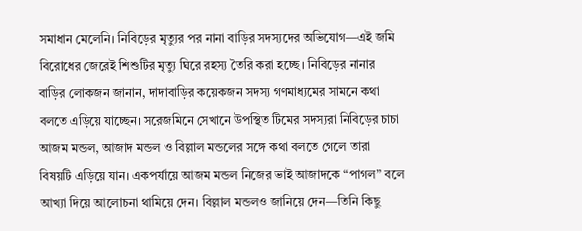সমাধান মেলেনি। নিবিড়ের মৃত্যুর পর নানা বাড়ির সদস্যদের অভিযোগ—এই জমি বিরোধের জেরেই শিশুটির মৃত্যু ঘিরে রহস্য তৈরি করা হচ্ছে। নিবিড়ের নানার বাড়ির লোকজন জানান, দাদাবাড়ির কয়েকজন সদস্য গণমাধ্যমের সামনে কথা বলতে এড়িয়ে যাচ্ছেন। সরেজমিনে সেখানে উপস্থিত টিমের সদস্যরা নিবিড়ের চাচা আজম মন্ডল, আজাদ মন্ডল ও বিল্লাল মন্ডলের সঙ্গে কথা বলতে গেলে তারা বিষয়টি এড়িয়ে যান। একপর্যায়ে আজম মন্ডল নিজের ভাই আজাদকে “পাগল” বলে আখ্যা দিয়ে আলোচনা থামিয়ে দেন। বিল্লাল মন্ডলও জানিয়ে দেন—তিনি কিছু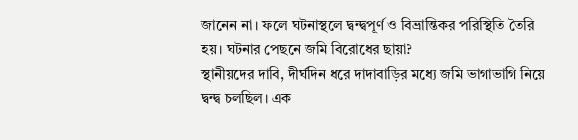জানেন না। ফলে ঘটনাস্থলে দ্বন্দ্বপূর্ণ ও বিভ্রান্তিকর পরিস্থিতি তৈরি হয়। ঘটনার পেছনে জমি বিরোধের ছায়া?
স্থানীয়দের দাবি, দীর্ঘদিন ধরে দাদাবাড়ির মধ্যে জমি ভাগাভাগি নিয়ে দ্বন্দ্ব চলছিল। এক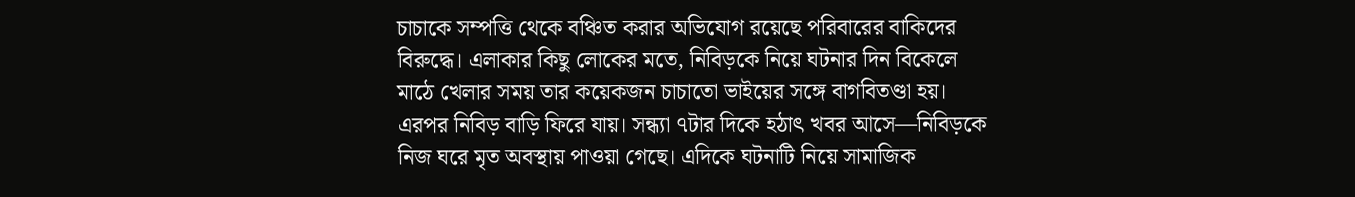চাচাকে সম্পত্তি থেকে বঞ্চিত করার অভিযোগ রয়েছে পরিবারের বাকিদের বিরুদ্ধে। এলাকার কিছু লোকের মতে, নিবিড়কে নিয়ে ঘটনার দিন বিকেলে মাঠে খেলার সময় তার কয়েকজন চাচাতো ভাইয়ের সঙ্গে বাগবিতণ্ডা হয়। এরপর নিবিড় বাড়ি ফিরে যায়। সন্ধ্যা ৭টার দিকে হঠাৎ খবর আসে—নিবিড়কে নিজ ঘরে মৃত অবস্থায় পাওয়া গেছে। এদিকে ঘটনাটি নিয়ে সামাজিক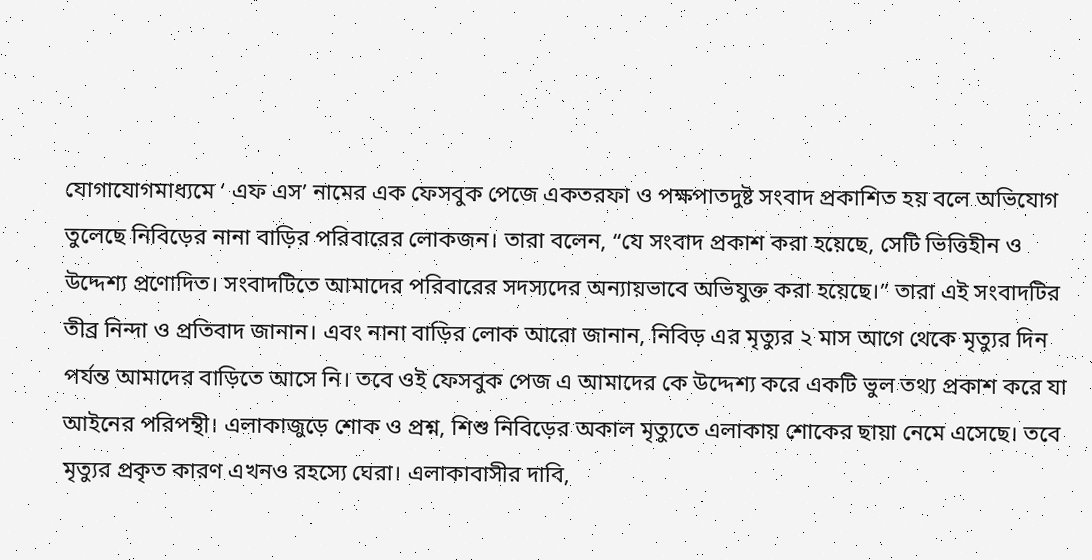যোগাযোগমাধ্যমে ‘ এফ এস’ নামের এক ফেসবুক পেজে একতরফা ও পক্ষপাতদুষ্ট সংবাদ প্রকাশিত হয় বলে অভিযোগ তুলেছে নিবিড়ের নানা বাড়ির পরিবারের লোকজন। তারা বলেন, “যে সংবাদ প্রকাশ করা হয়েছে, সেটি ভিত্তিহীন ও উদ্দেশ্য প্রণোদিত। সংবাদটিতে আমাদের পরিবারের সদস্যদের অন্যায়ভাবে অভিযুক্ত করা হয়েছে।” তারা এই সংবাদটির তীব্র নিন্দা ও প্রতিবাদ জানান। এবং নানা বাড়ির লোক আরো জানান, নিবিড় এর মৃত্যুর ২ মাস আগে থেকে মৃত্যুর দিন পর্যন্ত আমাদের বাড়িতে আসে নি। তবে ওই ফেসবুক পেজ এ আমাদের কে উদ্দেশ্য করে একটি ভুল তথ্য প্রকাশ করে যা আইনের পরিপন্থী। এলাকাজুড়ে শোক ও প্রশ্ন, শিশু নিবিড়ের অকাল মৃত্যুতে এলাকায় শোকের ছায়া নেমে এসেছে। তবে মৃত্যুর প্রকৃত কারণ এখনও রহস্যে ঘেরা। এলাকাবাসীর দাবি,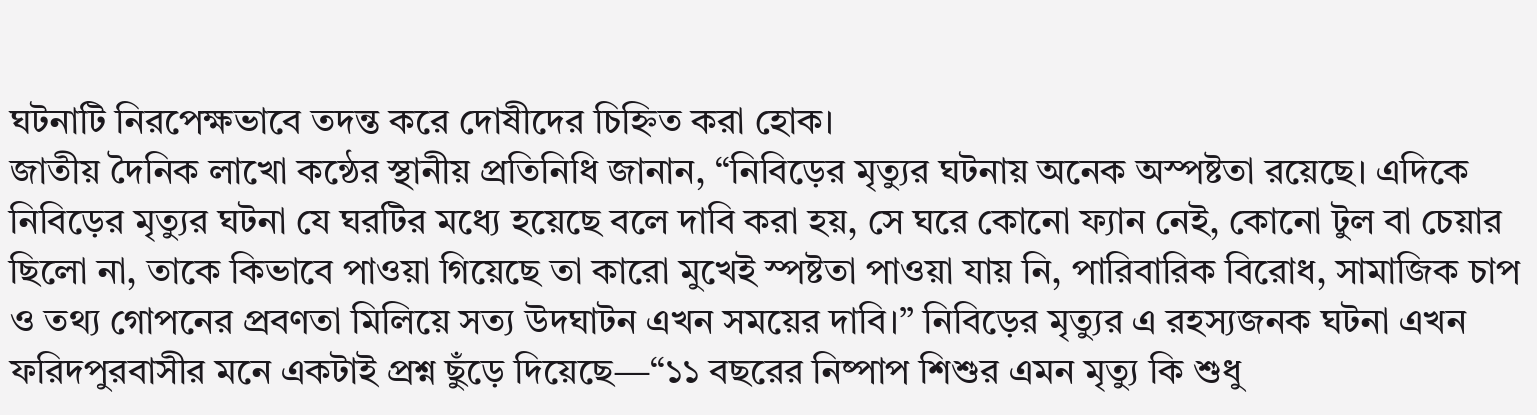ঘটনাটি নিরপেক্ষভাবে তদন্ত করে দোষীদের চিহ্নিত করা হোক।
জাতীয় দৈনিক লাখো কন্ঠের স্থানীয় প্রতিনিধি জানান, “নিবিড়ের মৃত্যুর ঘটনায় অনেক অস্পষ্টতা রয়েছে। এদিকে নিবিড়ের মৃত্যুর ঘটনা যে ঘরটির মধ্যে হয়েছে বলে দাবি করা হয়, সে ঘরে কোনো ফ্যান নেই, কোনো টুল বা চেয়ার ছিলো না, তাকে কিভাবে পাওয়া গিয়েছে তা কারো মুখেই স্পষ্টতা পাওয়া যায় নি, পারিবারিক বিরোধ, সামাজিক চাপ ও তথ্য গোপনের প্রবণতা মিলিয়ে সত্য উদঘাটন এখন সময়ের দাবি।” নিবিড়ের মৃত্যুর এ রহস্যজনক ঘটনা এখন ফরিদপুরবাসীর মনে একটাই প্রশ্ন ছুঁড়ে দিয়েছে—“১১ বছরের নিষ্পাপ শিশুর এমন মৃত্যু কি শুধু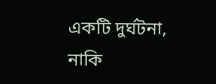একটি দুর্ঘটনা, নাকি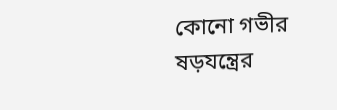কোনো গভীর ষড়যন্ত্রের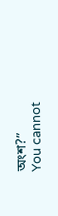অংশ?”
You cannot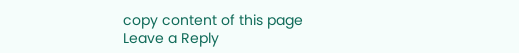copy content of this page
Leave a Reply